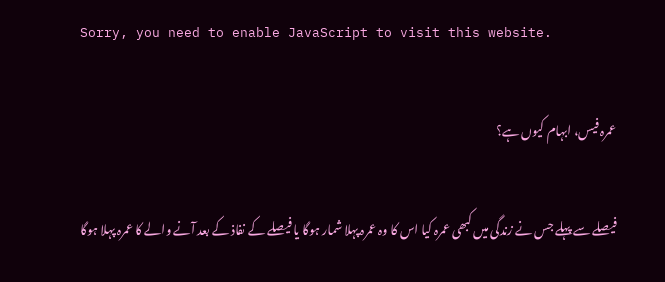Sorry, you need to enable JavaScript to visit this website.

عمرہ فیس، ابہام کیوں ہے؟

فیصلے سے پہلے جس نے زندگی میں کبھی عمرہ کیا اس کا وہ عمرہ پہلا شمار ہوگا یا فیصلے کے نفاذ کے بعد آنے والے کا عمرہ پہلا ہوگا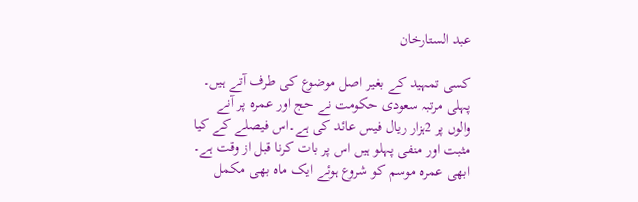عبد الستارخان

کسی تمہید کے بغیر اصل موضوع کی طرف آتے ہیں۔ پہلی مرتبہ سعودی حکومت نے حج اور عمرہ پر آنے والوں پر 2ہزار ریال فیس عائد کی ہے۔اس فیصلے کے کیا مثبت اور منفی پہلو ہیں اس پر بات کرنا قبل از وقت ہے۔ ابھی عمرہ موسم کو شروع ہوئے ایک ماہ بھی مکمل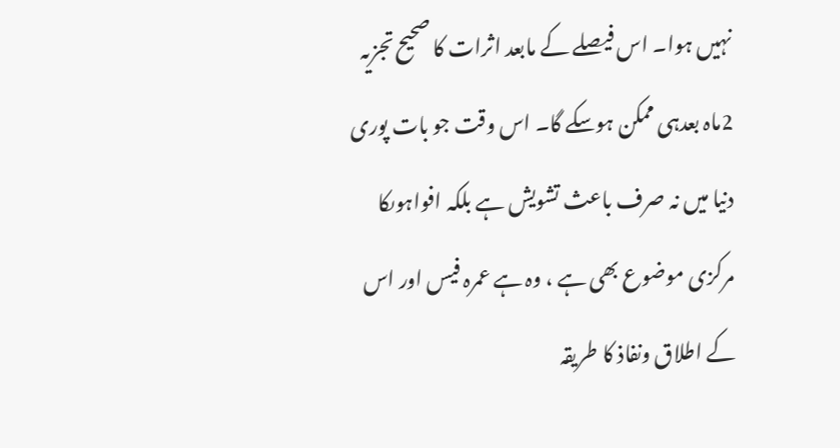نہیں ہوا۔ اس فیصلے کے مابعد اثرات کا صحیح تجزیہ 2ماہ بعدہی ممکن ہوسکے گا۔ اس وقت جو بات پوری دنیا میں نہ صرف باعث تشویش ہے بلکہ افواہوںکا مرکزی موضوع بھی ہے ، وہ ہے عمرہ فیس اور اس کے اطلاق ونفاذ کا طریقہ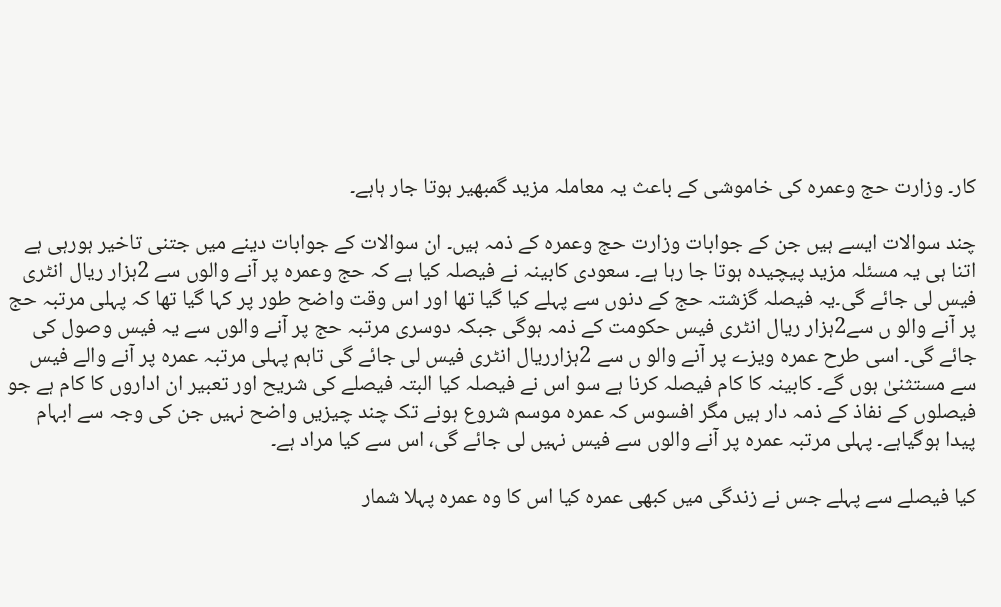کار۔ وزارت حج وعمرہ کی خاموشی کے باعث یہ معاملہ مزید گمبھیر ہوتا جار ہاہے۔

چند سوالات ایسے ہیں جن کے جوابات وزارت حج وعمرہ کے ذمہ ہیں۔ ان سوالات کے جوابات دینے میں جتنی تاخیر ہورہی ہے اتنا ہی یہ مسئلہ مزید پیچیدہ ہوتا جا رہا ہے۔ سعودی کابینہ نے فیصلہ کیا ہے کہ حج وعمرہ پر آنے والوں سے 2ہزار ریال انٹری فیس لی جائے گی۔یہ فیصلہ گزشتہ حج کے دنوں سے پہلے کیا گیا تھا اور اس وقت واضح طور پر کہا گیا تھا کہ پہلی مرتبہ حج پر آنے والو ں سے2ہزار ریال انٹری فیس حکومت کے ذمہ ہوگی جبکہ دوسری مرتبہ حج پر آنے والوں سے یہ فیس وصول کی جائے گی۔ اسی طرح عمرہ ویزے پر آنے والو ں سے 2ہزارریال انٹری فیس لی جائے گی تاہم پہلی مرتبہ عمرہ پر آنے والے فیس سے مستثنیٰ ہوں گے۔ کابینہ کا کام فیصلہ کرنا ہے سو اس نے فیصلہ کیا البتہ فیصلے کی شریح اور تعبیر ان اداروں کا کام ہے جو فیصلوں کے نفاذ کے ذمہ دار ہیں مگر افسوس کہ عمرہ موسم شروع ہونے تک چند چیزیں واضح نہیں جن کی وجہ سے ابہام پیدا ہوگیاہے۔ پہلی مرتبہ عمرہ پر آنے والوں سے فیس نہیں لی جائے گی، اس سے کیا مراد ہے۔

کیا فیصلے سے پہلے جس نے زندگی میں کبھی عمرہ کیا اس کا وہ عمرہ پہلا شمار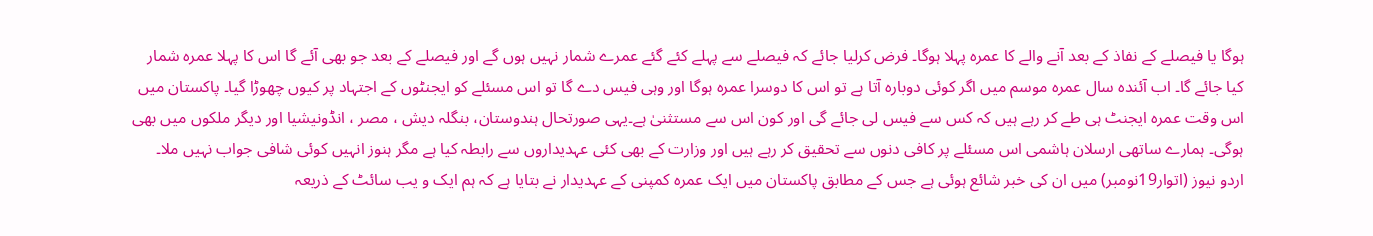ہوگا یا فیصلے کے نفاذ کے بعد آنے والے کا عمرہ پہلا ہوگا۔ فرض کرلیا جائے کہ فیصلے سے پہلے کئے گئے عمرے شمار نہیں ہوں گے اور فیصلے کے بعد جو بھی آئے گا اس کا پہلا عمرہ شمار کیا جائے گا۔ اب آئندہ سال عمرہ موسم میں اگر کوئی دوبارہ آتا ہے تو اس کا دوسرا عمرہ ہوگا اور وہی فیس دے گا تو اس مسئلے کو ایجنٹوں کے اجتہاد پر کیوں چھوڑا گیا۔ پاکستان میں اس وقت عمرہ ایجنٹ ہی طے کر رہے ہیں کہ کس سے فیس لی جائے گی اور کون اس سے مستثنیٰ ہے۔یہی صورتحال ہندوستان، بنگلہ دیش ، مصر ، انڈونیشیا اور دیگر ملکوں میں بھی ہوگی۔ ہمارے ساتھی ارسلان ہاشمی اس مسئلے پر کافی دنوں سے تحقیق کر رہے ہیں اور وزارت کے بھی کئی عہدیداروں سے رابطہ کیا ہے مگر ہنوز انہیں کوئی شافی جواب نہیں ملا۔ اردو نیوز (اتوار19نومبر) میں ان کی خبر شائع ہوئی ہے جس کے مطابق پاکستان میں ایک عمرہ کمپنی کے عہدیدار نے بتایا ہے کہ ہم ایک و یب سائٹ کے ذریعہ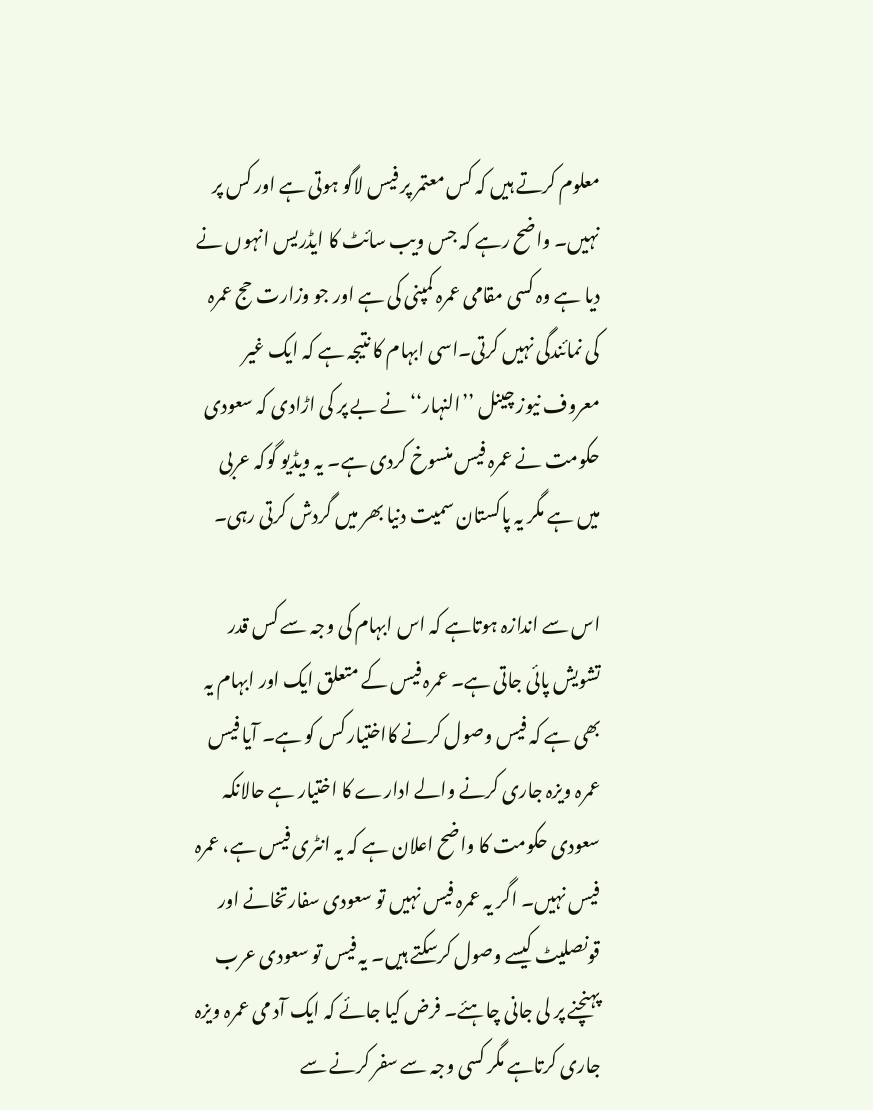معلوم کرتے ہیں کہ کس معتمر پر فیس لاگو ہوتی ہے اور کس پر نہیں۔ واضح رہے کہ جس ویب سائٹ کا ایڈریس انہوں نے دیا ہے وہ کسی مقامی عمرہ کمپنی کی ہے اور جو وزارت حج عمرہ کی نمائندگی نہیں کرتی۔اسی ابہام کا نتیجہ ہے کہ ایک غیر معروف نیوز چینل ’’النہار‘‘ نے بے پر کی اڑادی کہ سعودی حکومت نے عمرہ فیس منسوخ کردی ہے۔ یہ ویڈیو گوکہ عربی میں ہے مگر یہ پاکستان سمیت دنیا بھر میں گردش کرتی رہی۔

اس سے اندازہ ہوتاہے کہ اس ابہام کی وجہ سے کس قدر تشویش پائی جاتی ہے۔ عمرہ فیس کے متعلق ایک اور ابہام یہ بھی ہے کہ فیس وصول کرنے کااختیار کس کو ہے۔ آیا فیس عمرہ ویزہ جاری کرنے والے ادارے کا اختیار ہے حالانکہ سعودی حکومت کا واضح اعلان ہے کہ یہ انٹری فیس ہے، عمرہ فیس نہیں۔ اگر یہ عمرہ فیس نہیں تو سعودی سفارتخانے اور قونصلیٹ کیسے وصول کرسکتے ہیں۔ یہ فیس تو سعودی عرب پہنچنے پر لی جانی چاہئے۔ فرض کیا جائے کہ ایک آد می عمرہ ویزہ جاری کرتاہے مگر کسی وجہ سے سفر کرنے سے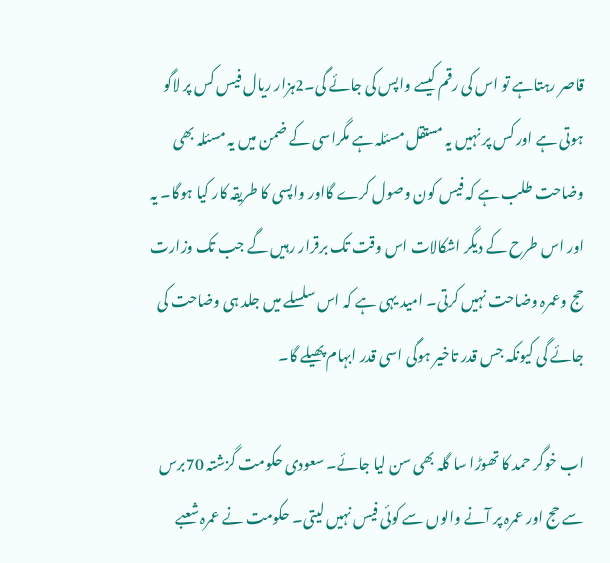قاصر رہتاہے تو اس کی رقم کیسے واپس کی جائے گی۔2ہزار ریال فیس کس پر لاگو ہوتی ہے اور کس پر نہیں یہ مستقل مسئلہ ہے مگراسی کے ضمن میں یہ مسئلہ بھی وضاحت طلب ہے کہ فیس کون وصول کرے گااور واپسی کا طریقہ کار کیا ہوگا۔ یہ اور اس طرح کے دیگر اشکالات اس وقت تک برقرار رہیں گے جب تک وزارت حج وعمرہ وضاحت نہیں کرتی۔ امید یہی ہے کہ اس سلسلے میں جلد ہی وضاحت کی جائے گی کیونکہ جس قدر تاخیر ہوگی اسی قدر ابہام پھیلے گا۔

اب خوگر حمد کا تھوڑا سا گلہ بھی سن لیا جائے۔ سعودی حکومت گزشتہ 70برس سے حج اور عمرہ پر آنے والوں سے کوئی فیس نہیں لیتی۔ حکومت نے عمرہ شعبے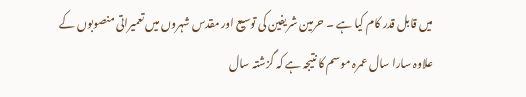میں قابل قدر کام کیا ہے ۔ حرمین شریفین کی توسیع اور مقدس شہروں میں تعمیراتی منصوبوں کے علاوہ سارا سال عمرہ موسم کا نتیجہ ہے کہ گزشتہ سال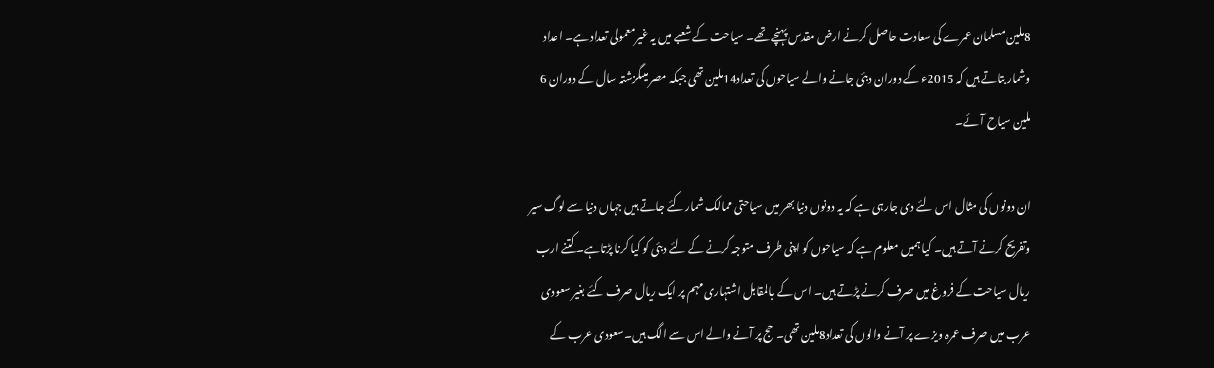8ملین مسلمان عمرے کی سعادت حاصل کرنے ارض مقدس پہنچے تھے۔ سیاحت کے شعبے میں یہ غیرمعمولی تعداد ہے۔ اعداد وشمار بتاتے ہیں کہ 2015ء کے دوران دبئی جانے والے سیاحوں کی تعداد14ملین تھی جبکہ مصر میںگزشتہ سال کے دوران 6 ملین سیاح آئے۔

ان دونوں کی مثال اس لئے دی جارہی ہے کہ یہ دونوں دنیا بھر میں سیاحتی ممالک شمار کئے جاتے ہیں جہاں دنیا سے لوگ سیر وتفریح کرنے آتے ہیں۔ کیا ہمیں معلوم ہے کہ سیاحوں کو اپنی طرف متوجہ کرنے کے لئے دبئی کو کیا کرنا پڑتاہے۔ کتنے ارب ریال سیاحت کے فروغ میں صرف کرنے پڑتے ہیں۔ اس کے بالمقابل اشتہاری مہم پر ایک ریال صرف کئے بغیر سعودی عرب میں صرف عمرہ ویزے پر آنے والوں کی تعداد8ملین تھی۔ حج پر آنے والے اس سے الگ ہیں۔سعودی عرب کے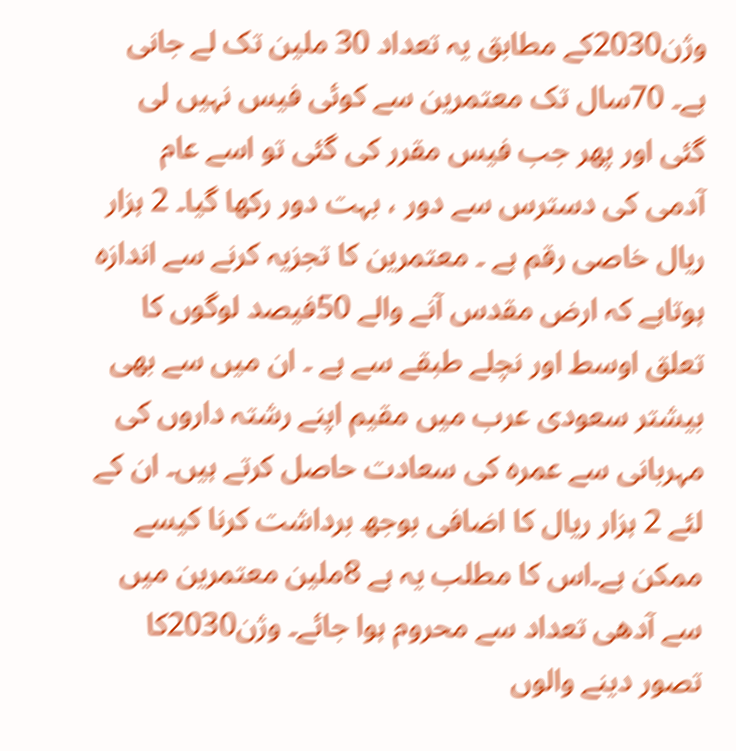وژن2030کے مطابق یہ تعداد 30 ملین تک لے جانی ہے۔ 70سال تک معتمرین سے کوئی فیس نہیں لی گئی اور پھر جب فیس مقرر کی گئی تو اسے عام آدمی کی دسترس سے دور ، بہت دور رکھا گیا۔ 2 ہزار ریال خاصی رقم ہے ۔ معتمرین کا تجزیہ کرنے سے اندازہ ہوتاہے کہ ارض مقدس آنے والے 50فیصد لوگوں کا تعلق اوسط اور نچلے طبقے سے ہے ۔ ان میں سے بھی بیشتر سعودی عرب میں مقیم اپنے رشتہ داروں کی مہربانی سے عمرہ کی سعادت حاصل کرتے ہیں۔ ان کے لئے 2 ہزار ریال کا اضافی بوجھ برداشت کرنا کیسے ممکن ہے۔اس کا مطلب یہ ہے 8ملین معتمرین میں سے آدھی تعداد سے محروم ہوا جائے۔ وژن2030کا تصور دینے والوں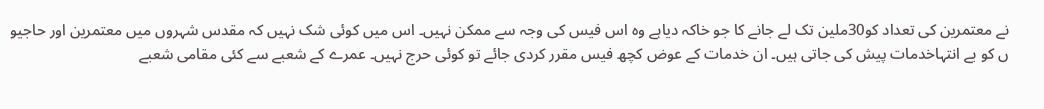نے معتمرین کی تعداد کو30ملین تک لے جانے کا جو خاکہ دیاہے وہ اس فیس کی وجہ سے ممکن نہیں۔ اس میں کوئی شک نہیں کہ مقدس شہروں میں معتمرین اور حاجیو ں کو بے انتہاخدمات پیش کی جاتی ہیں۔ ان خدمات کے عوض کچھ فیس مقرر کردی جائے تو کوئی حرج نہیں۔ عمرے کے شعبے سے کئی مقامی شعبے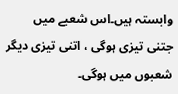وابستہ ہیں۔اس شعبے میں جتنی تیزی ہوگی ، اتنی تیزی دیگر شعبوں میں ہوگی۔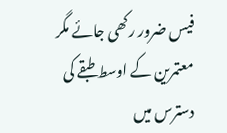فیس ضرور رکھی جائے مگر معتمرین کے اوسط طبقے کی دسترس میں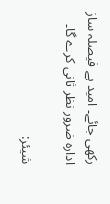رکھی جائے۔ امید ہے فیصلہ ساز ادارہ ضرور نظر ثانی کرے گا۔

شیئر: